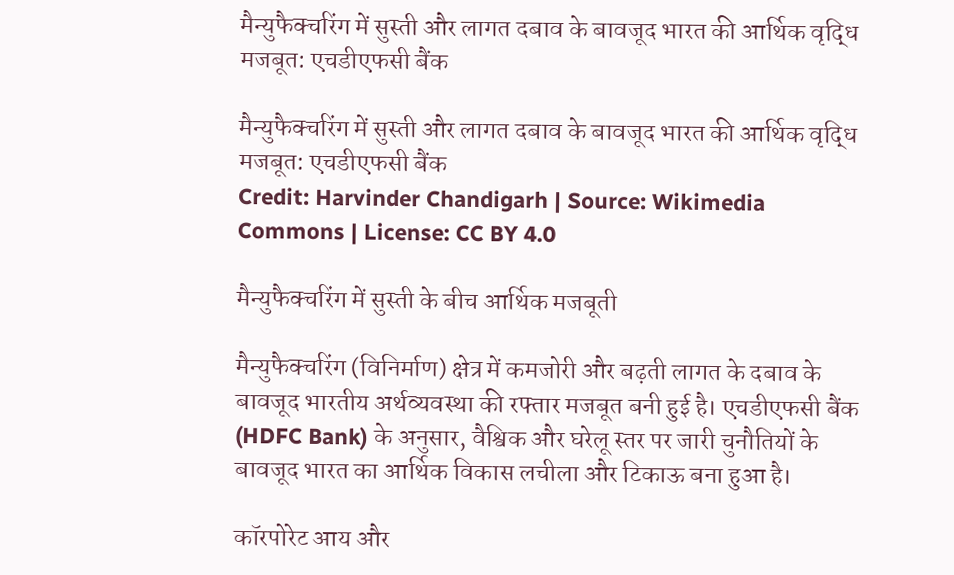मैन्युफैक्चरिंग में सुस्ती और लागत दबाव के बावजूद भारत की आर्थिक वृद्धि मजबूत: एचडीएफसी बैंक

मैन्युफैक्चरिंग में सुस्ती और लागत दबाव के बावजूद भारत की आर्थिक वृद्धि मजबूत: एचडीएफसी बैंक
Credit: Harvinder Chandigarh | Source: Wikimedia Commons | License: CC BY 4.0

मैन्युफैक्चरिंग में सुस्ती के बीच आर्थिक मजबूती

मैन्युफैक्चरिंग (विनिर्माण) क्षेत्र में कमजोरी और बढ़ती लागत के दबाव के बावजूद भारतीय अर्थव्यवस्था की रफ्तार मजबूत बनी हुई है। एचडीएफसी बैंक (HDFC Bank) के अनुसार, वैश्विक और घरेलू स्तर पर जारी चुनौतियों के बावजूद भारत का आर्थिक विकास लचीला और टिकाऊ बना हुआ है।

कॉरपोरेट आय और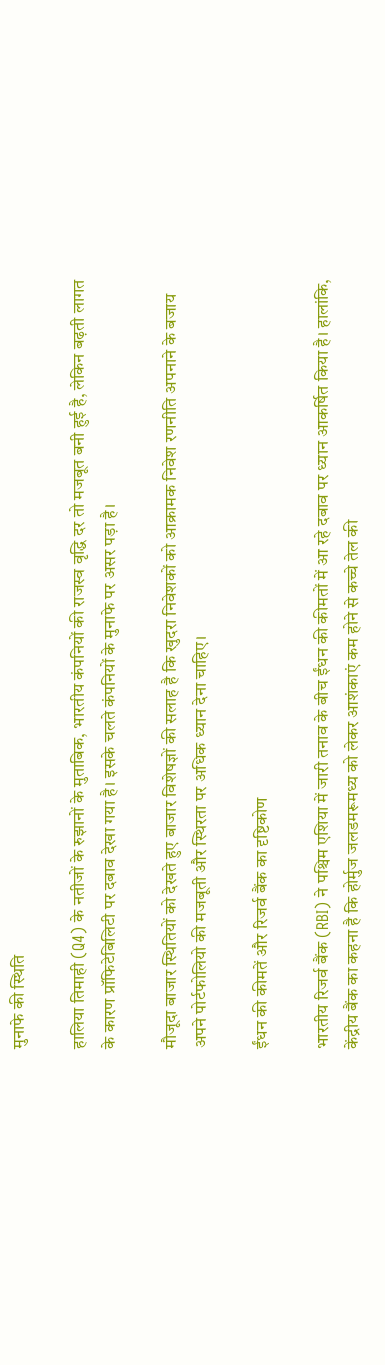मुनाफे की स्थिति

हालिया तिमाही (Q4) के नतीजों के रुझानों के मुताबिक, भारतीय कंपनियों की राजस्व वृद्धि दर तो मजबूत बनी हुई है, लेकिन बढ़ती लागत के कारण प्रॉफिटेबिलिटी पर दबाव देखा गया है। इसके चलते कंपनियों के मुनाफे पर असर पड़ा है।

मौजूदा बाजार स्थितियों को देखते हुए बाजार विशेषज्ञों की सलाह है कि खुदरा निवेशकों को आक्रामक निवेश रणनीति अपनाने के बजाय अपने पोर्टफोलियो की मजबूती और स्थिरता पर अधिक ध्यान देना चाहिए।

ईंधन की कीमतें और रिजर्व बैंक का दृष्टिकोण

भारतीय रिजर्व बैंक (RBI) ने पश्चिम एशिया में जारी तनाव के बीच ईंधन की कीमतों में आ रहे दबाव पर ध्यान आकर्षित किया है। हालांकि, केंद्रीय बैंक का कहना है कि होर्मुज जलडमरूमध्य को लेकर आशंकाएं कम होने से कच्चे तेल की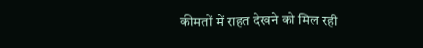कीमतों में राहत देखने को मिल रही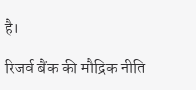है।

रिजर्व बैंक की मौद्रिक नीति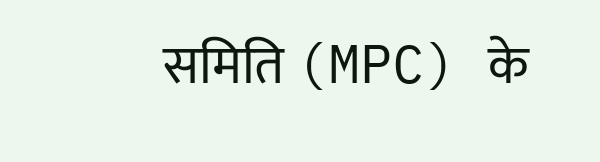समिति (MPC) के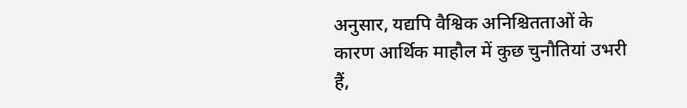अनुसार, यद्यपि वैश्विक अनिश्चितताओं के कारण आर्थिक माहौल में कुछ चुनौतियां उभरी हैं,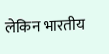लेकिन भारतीय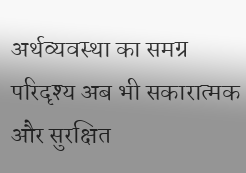अर्थव्यवस्था का समग्र परिदृश्य अब भी सकारात्मक और सुरक्षित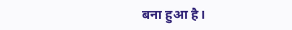बना हुआ है।